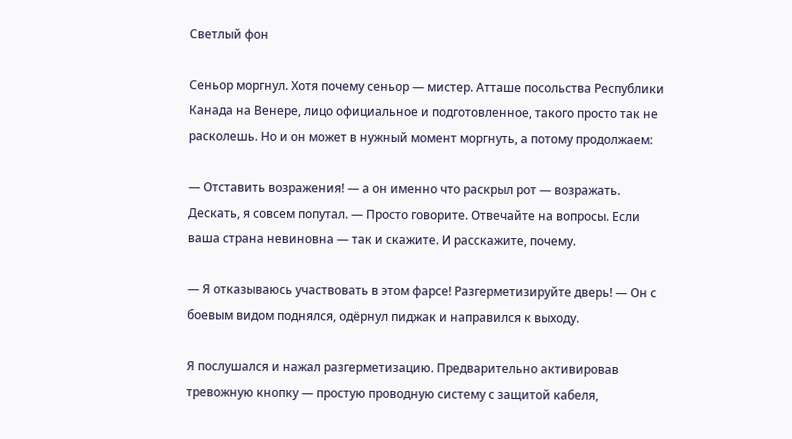Светлый фон

Сеньор моргнул. Хотя почему сеньор — мистер. Атташе посольства Республики Канада на Венере, лицо официальное и подготовленное, такого просто так не расколешь. Но и он может в нужный момент моргнуть, а потому продолжаем:

— Отставить возражения! — а он именно что раскрыл рот — возражать. Дескать, я совсем попутал. — Просто говорите. Отвечайте на вопросы. Если ваша страна невиновна — так и скажите. И расскажите, почему.

— Я отказываюсь участвовать в этом фарсе! Разгерметизируйте дверь! — Он с боевым видом поднялся, одёрнул пиджак и направился к выходу.

Я послушался и нажал разгерметизацию. Предварительно активировав тревожную кнопку — простую проводную систему с защитой кабеля,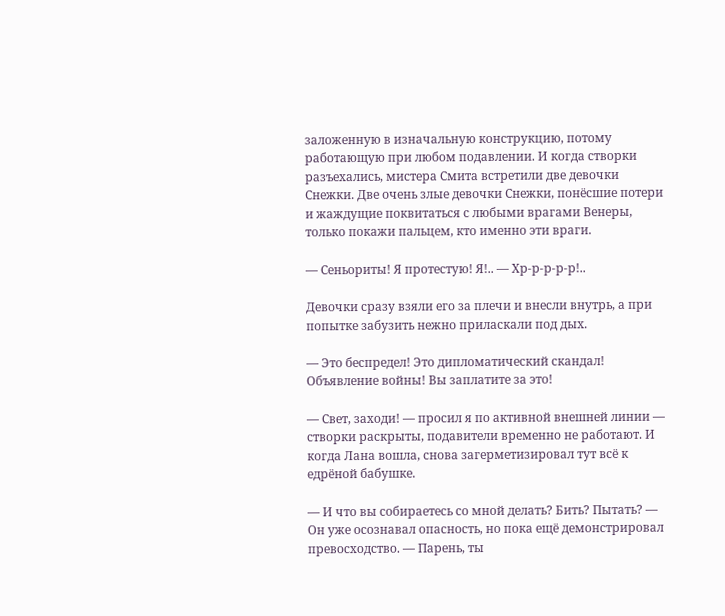заложенную в изначальную конструкцию, потому работающую при любом подавлении. И когда створки разъехались, мистера Смита встретили две девочки Снежки. Две очень злые девочки Снежки, понёсшие потери и жаждущие поквитаться с любыми врагами Венеры, только покажи пальцем, кто именно эти враги.

— Сеньориты! Я протестую! Я!.. — Хр-р-р-р-р!..

Девочки сразу взяли его за плечи и внесли внутрь, а при попытке забузить нежно приласкали под дых.

— Это беспредел! Это дипломатический скандал! Объявление войны! Вы заплатите за это!

— Свет, заходи! — просил я по активной внешней линии — створки раскрыты, подавители временно не работают. И когда Лана вошла, снова загерметизировал тут всё к едрёной бабушке.

— И что вы собираетесь со мной делать? Бить? Пытать? — Он уже осознавал опасность, но пока ещё демонстрировал превосходство. — Парень, ты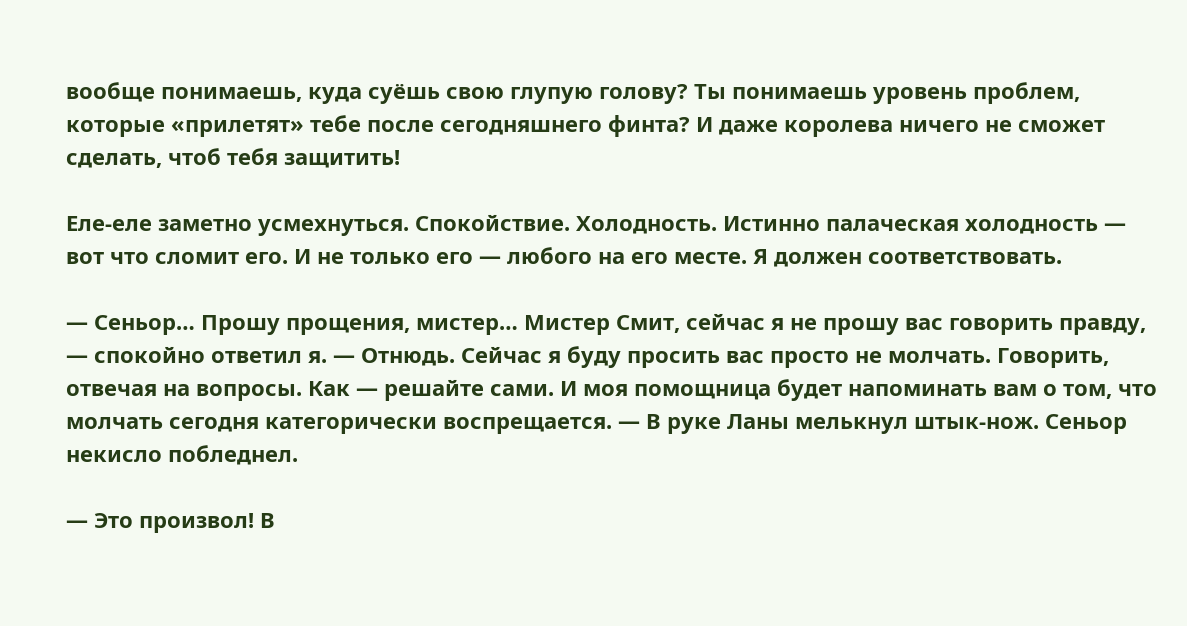вообще понимаешь, куда суёшь свою глупую голову? Ты понимаешь уровень проблем, которые «прилетят» тебе после сегодняшнего финта? И даже королева ничего не сможет сделать, чтоб тебя защитить!

Еле-еле заметно усмехнуться. Спокойствие. Холодность. Истинно палаческая холодность — вот что сломит его. И не только его — любого на его месте. Я должен соответствовать.

— Сеньор… Прошу прощения, мистер… Мистер Смит, сейчас я не прошу вас говорить правду, — спокойно ответил я. — Отнюдь. Сейчас я буду просить вас просто не молчать. Говорить, отвечая на вопросы. Как — решайте сами. И моя помощница будет напоминать вам о том, что молчать сегодня категорически воспрещается. — В руке Ланы мелькнул штык-нож. Сеньор некисло побледнел.

— Это произвол! В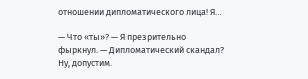отношении дипломатического лица! Я…

— Что «ты»? — Я презрительно фыркнул. — Дипломатический скандал? Ну, допустим.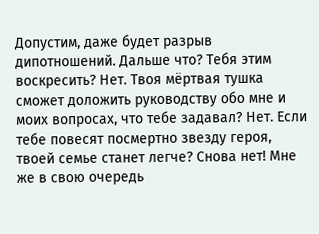Допустим, даже будет разрыв дипотношений. Дальше что? Тебя этим воскресить? Нет. Твоя мёртвая тушка сможет доложить руководству обо мне и моих вопросах, что тебе задавал? Нет. Если тебе повесят посмертно звезду героя, твоей семье станет легче? Снова нет! Мне же в свою очередь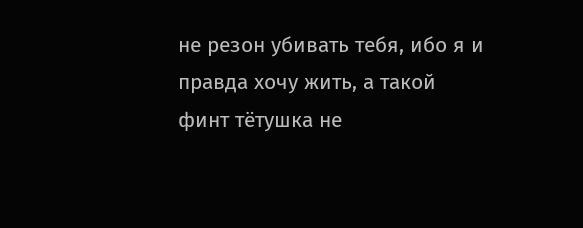не резон убивать тебя, ибо я и правда хочу жить, а такой финт тётушка не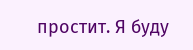простит. Я буду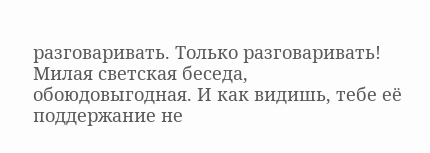разговаривать. Только разговаривать! Милая светская беседа, обоюдовыгодная. И как видишь, тебе её поддержание не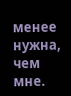менее нужна, чем мне.